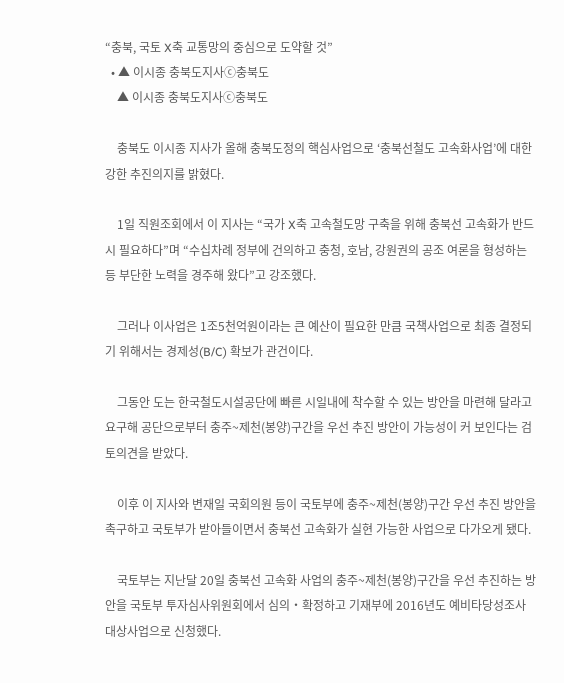“충북, 국토 X축 교통망의 중심으로 도약할 것”
  • ▲ 이시종 충북도지사ⓒ충북도
    ▲ 이시종 충북도지사ⓒ충북도

    충북도 이시종 지사가 올해 충북도정의 핵심사업으로 ‘충북선철도 고속화사업’에 대한 강한 추진의지를 밝혔다.

    1일 직원조회에서 이 지사는 “국가 X축 고속철도망 구축을 위해 충북선 고속화가 반드시 필요하다”며 “수십차례 정부에 건의하고 충청, 호남, 강원권의 공조 여론을 형성하는 등 부단한 노력을 경주해 왔다”고 강조했다.

    그러나 이사업은 1조5천억원이라는 큰 예산이 필요한 만큼 국책사업으로 최종 결정되기 위해서는 경제성(B/C) 확보가 관건이다.

    그동안 도는 한국철도시설공단에 빠른 시일내에 착수할 수 있는 방안을 마련해 달라고 요구해 공단으로부터 충주~제천(봉양)구간을 우선 추진 방안이 가능성이 커 보인다는 검토의견을 받았다.

    이후 이 지사와 변재일 국회의원 등이 국토부에 충주~제천(봉양)구간 우선 추진 방안을 촉구하고 국토부가 받아들이면서 충북선 고속화가 실현 가능한 사업으로 다가오게 됐다.

    국토부는 지난달 20일 충북선 고속화 사업의 충주~제천(봉양)구간을 우선 추진하는 방안을 국토부 투자심사위원회에서 심의‧확정하고 기재부에 2016년도 예비타당성조사 대상사업으로 신청했다.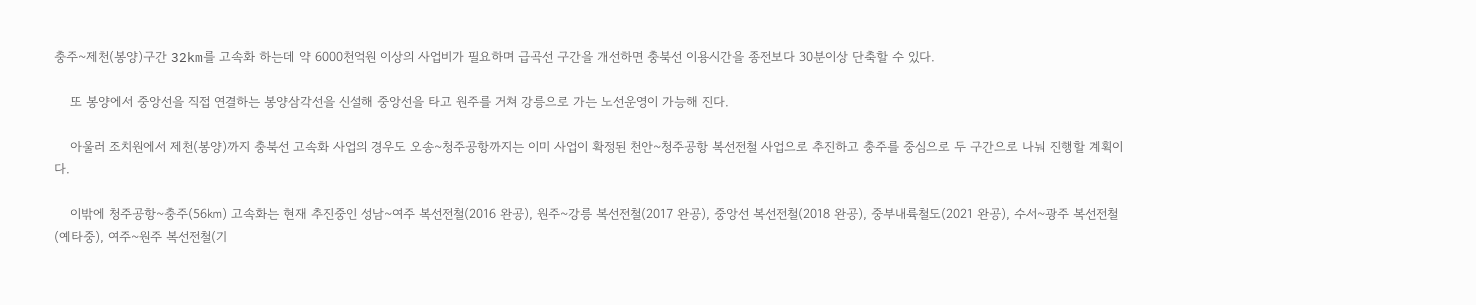충주~제천(봉양)구간 32km를 고속화 하는데 약 6000천억원 이상의 사업비가 필요하며 급곡선 구간을 개선하면 충북선 이용시간을 종전보다 30분이상 단축할 수 있다.

    또 봉양에서 중앙선을 직접 연결하는 봉양삼각선을 신설해 중앙선을 타고 원주를 거쳐 강릉으로 가는 노선운영이 가능해 진다.

    아울러 조치원에서 제천(봉양)까지 충북선 고속화 사업의 경우도 오송~청주공항까지는 이미 사업이 확정된 천안~청주공항 복선전철 사업으로 추진하고 충주를 중심으로 두 구간으로 나눠 진행할 계획이다.

    이밖에 청주공항~충주(56㎞) 고속화는 현재 추진중인 성남~여주 복선전철(2016 완공), 원주~강릉 복선전철(2017 완공), 중앙선 복선전철(2018 완공), 중부내륙철도(2021 완공), 수서~광주 복선전철(예타중), 여주~원주 복선전철(기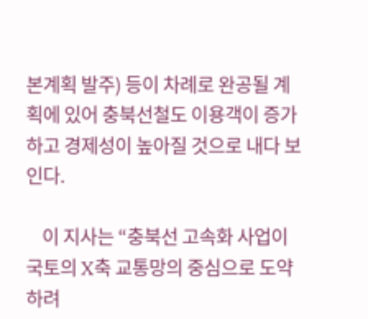본계획 발주) 등이 차례로 완공될 계획에 있어 충북선철도 이용객이 증가하고 경제성이 높아질 것으로 내다 보인다.

    이 지사는 “충북선 고속화 사업이 국토의 X축 교통망의 중심으로 도약하려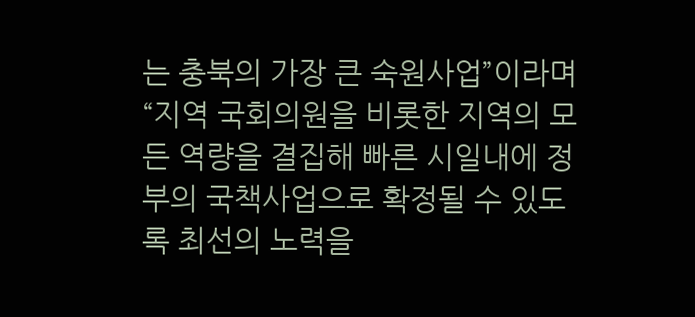는 충북의 가장 큰 숙원사업”이라며 “지역 국회의원을 비롯한 지역의 모든 역량을 결집해 빠른 시일내에 정부의 국책사업으로 확정될 수 있도록 최선의 노력을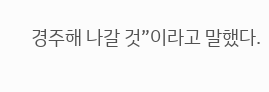경주해 나갈 것”이라고 말했다.